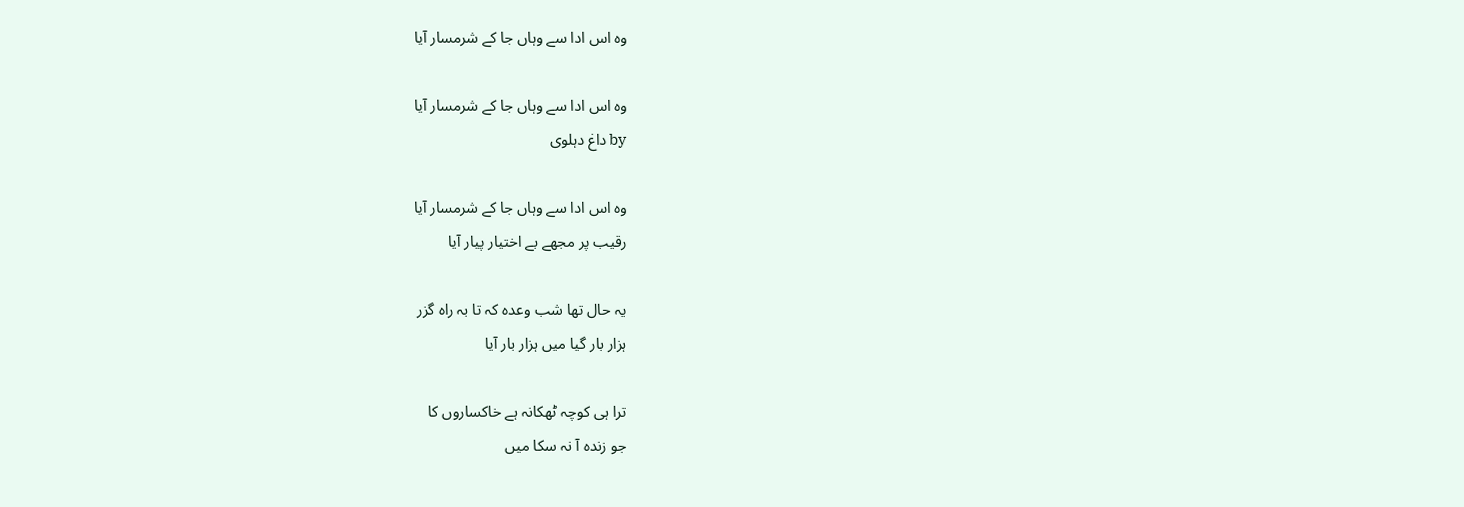وہ اس ادا سے وہاں جا کے شرمسار آیا

وہ اس ادا سے وہاں جا کے شرمسار آیا
by داغ دہلوی

وہ اس ادا سے وہاں جا کے شرمسار آیا
رقیب پر مجھے بے اختیار پیار آیا

یہ حال تھا شب وعدہ کہ تا بہ راہ گزر
ہزار بار گیا میں ہزار بار آیا

ترا ہی کوچہ ٹھکانہ ہے خاکساروں کا
جو زندہ آ نہ سکا میں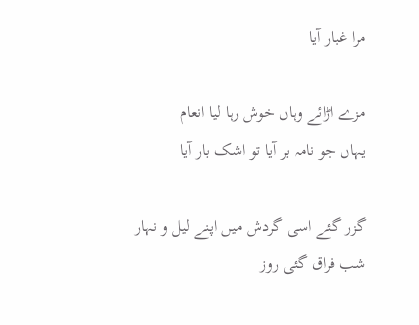مرا غبار آیا

مزے اڑائے وہاں خوش رہا لیا انعام
یہاں جو نامہ بر آیا تو اشک بار آیا

گزر گئے اسی گردش میں اپنے لیل و نہار
شب فراق گئی روز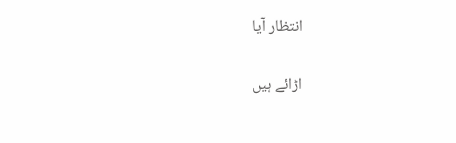انتظار آیا

اڑائے ہیں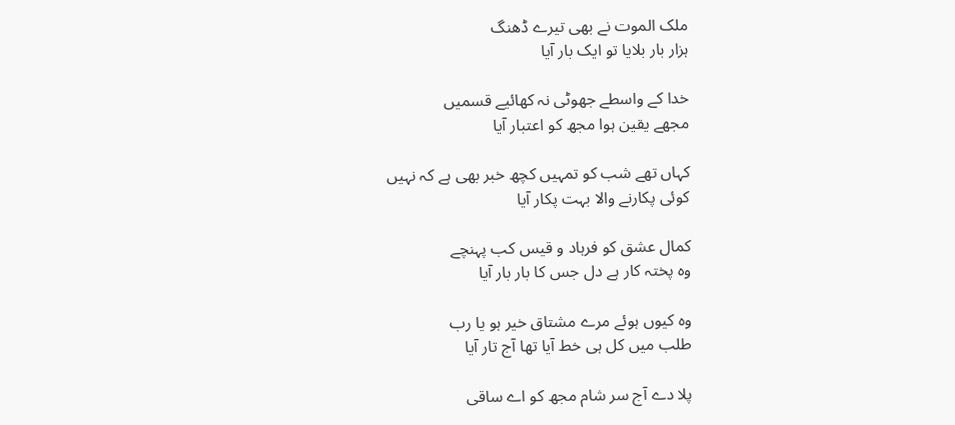ملک الموت نے بھی تیرے ڈھنگ
ہزار بار بلایا تو ایک بار آیا

خدا کے واسطے جھوٹی نہ کھائیے قسمیں
مجھے یقین ہوا مجھ کو اعتبار آیا

کہاں تھے شب کو تمہیں کچھ خبر بھی ہے کہ نہیں
کوئی پکارنے والا بہت پکار آیا

کمال عشق کو فرہاد و قیس کب پہنچے
وہ پختہ کار ہے دل جس کا بار بار آیا

وہ کیوں ہوئے مرے مشتاق خیر ہو یا رب
طلب میں کل ہی خط آیا تھا آج تار آیا

پلا دے آج سر شام مجھ کو اے ساقی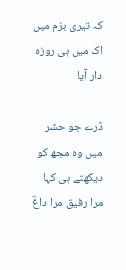کہ تیری بزم میں اک میں ہی روزہ دار آیا

ڈرے جو حشر میں وہ مجھ کو دیکھتے ہی کہا
مرا رفیق مرا داغؔ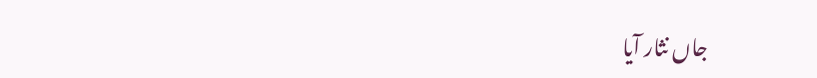جاں نثار آیا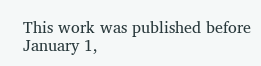This work was published before January 1,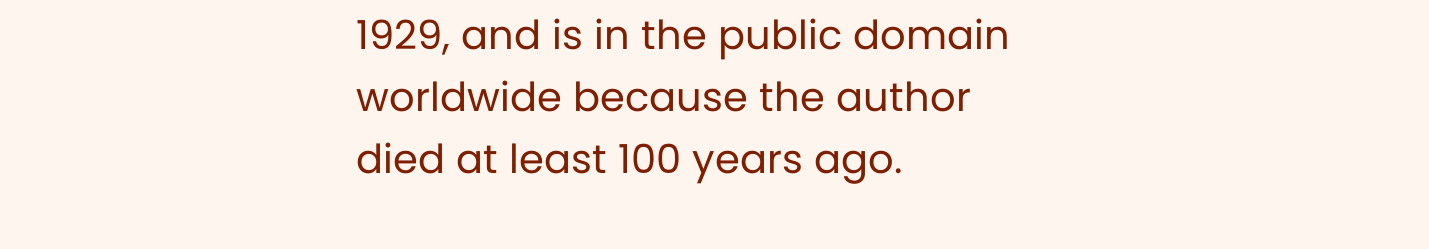1929, and is in the public domain worldwide because the author died at least 100 years ago.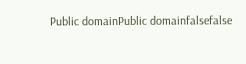Public domainPublic domainfalsefalse